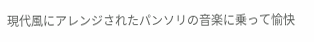現代風にアレンジされたパンソリの音楽に乗って愉快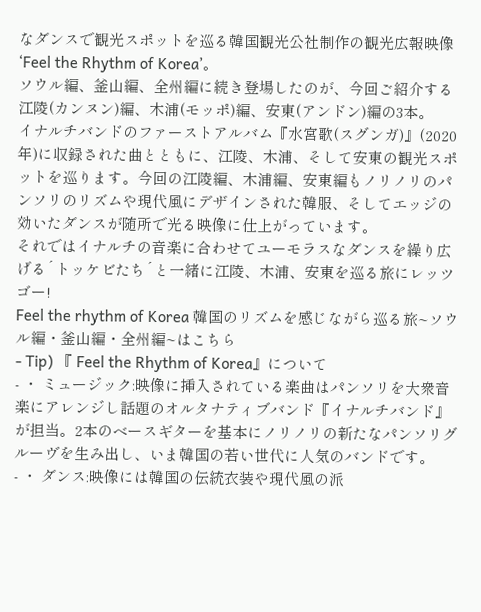なダンスで観光スポットを巡る韓国観光公社制作の観光広報映像 ‘Feel the Rhythm of Korea’。
ソウル編、釜山編、全州編に続き登場したのが、今回ご紹介する江陵(カンヌン)編、木浦(モッポ)編、安東(アンドン)編の3本。
イナルチバンドのファーストアルバム『水宮歌(スグンガ)』(2020年)に収録された曲とともに、江陵、木浦、そして安東の観光スポットを巡ります。今回の江陵編、木浦編、安東編もノリノリのパンソリのリズムや現代風にデザインされた韓服、そしてエッジの効いたダンスが随所で光る映像に仕上がっています。
それではイナルチの音楽に合わせてユーモラスなダンスを繰り広げる´トッケビたち´と一緒に江陵、木浦、安東を巡る旅にレッツゴー!
Feel the rhythm of Korea 韓国のリズムを感じながら巡る旅~ソウル編・釜山編・全州編~はこちら
- Tip) 『 Feel the Rhythm of Korea』について
- ・ ミュージック:映像に挿入されている楽曲はパンソリを大衆音楽にアレンジし話題のオルタナティブバンド『イナルチバンド』が担当。2本のベースギターを基本にノリノリの新たなパンソリグルーヴを生み出し、いま韓国の若い世代に人気のバンドです。
- ・ ダンス:映像には韓国の伝統衣装や現代風の派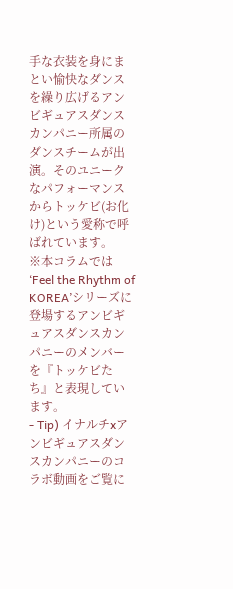手な衣装を身にまとい愉快なダンスを繰り広げるアンビギュアスダンスカンパニー所属のダンスチームが出演。そのユニークなパフォーマンスからトッケビ(お化け)という愛称で呼ばれています。
※本コラムでは‘Feel the Rhythm of KOREA’シリーズに登場するアンビギュアスダンスカンパニーのメンバーを『トッケビたち』と表現しています。
- Tip) イナルチxアンビギュアスダンスカンパニーのコラボ動画をご覧に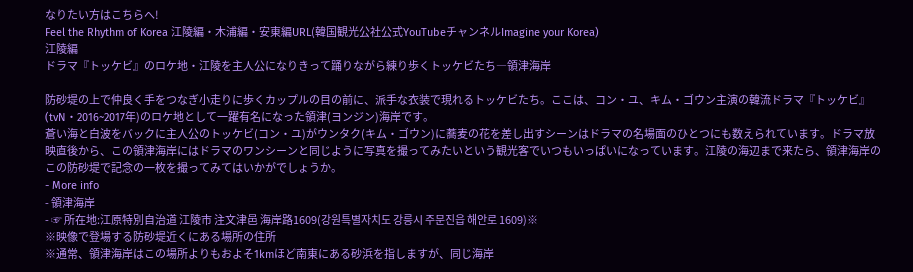なりたい方はこちらへ!
Feel the Rhythm of Korea 江陵編・木浦編・安東編URL(韓国観光公社公式YouTubeチャンネルImagine your Korea)
江陵編
ドラマ『トッケビ』のロケ地・江陵を主人公になりきって踊りながら練り歩くトッケビたち―領津海岸

防砂堤の上で仲良く手をつなぎ小走りに歩くカップルの目の前に、派手な衣装で現れるトッケビたち。ここは、コン・ユ、キム・ゴウン主演の韓流ドラマ『トッケビ』(tvN・2016~2017年)のロケ地として一躍有名になった領津(ヨンジン)海岸です。
蒼い海と白波をバックに主人公のトッケビ(コン・ユ)がウンタク(キム・ゴウン)に蕎麦の花を差し出すシーンはドラマの名場面のひとつにも数えられています。ドラマ放映直後から、この領津海岸にはドラマのワンシーンと同じように写真を撮ってみたいという観光客でいつもいっぱいになっています。江陵の海辺まで来たら、領津海岸のこの防砂堤で記念の一枚を撮ってみてはいかがでしょうか。
- More info
- 領津海岸
- ☞ 所在地:江原特別自治道 江陵市 注文津邑 海岸路1609(강원특별자치도 강릉시 주문진읍 해안로 1609)※
※映像で登場する防砂堤近くにある場所の住所
※通常、領津海岸はこの場所よりもおよそ1kmほど南東にある砂浜を指しますが、同じ海岸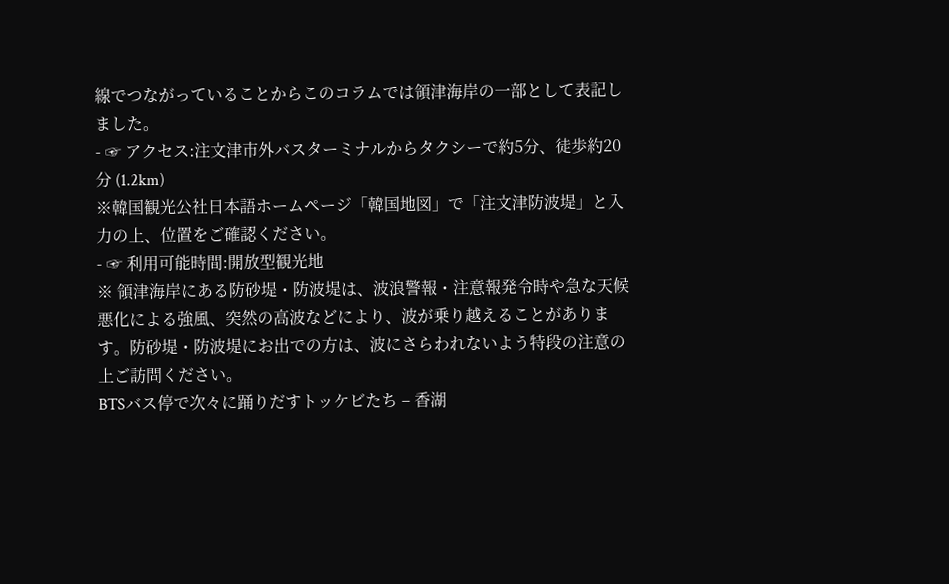線でつながっていることからこのコラムでは領津海岸の一部として表記しました。
- ☞ アクセス:注文津市外バスターミナルからタクシーで約5分、徒歩約20分 (1.2km)
※韓国観光公社日本語ホームページ「韓国地図」で「注文津防波堤」と入力の上、位置をご確認ください。
- ☞ 利用可能時間:開放型観光地
※ 領津海岸にある防砂堤・防波堤は、波浪警報・注意報発令時や急な天候悪化による強風、突然の高波などにより、波が乗り越えることがあります。防砂堤・防波堤にお出での方は、波にさらわれないよう特段の注意の上ご訪問ください。
BTSバス停で次々に踊りだすトッケビたち – 香湖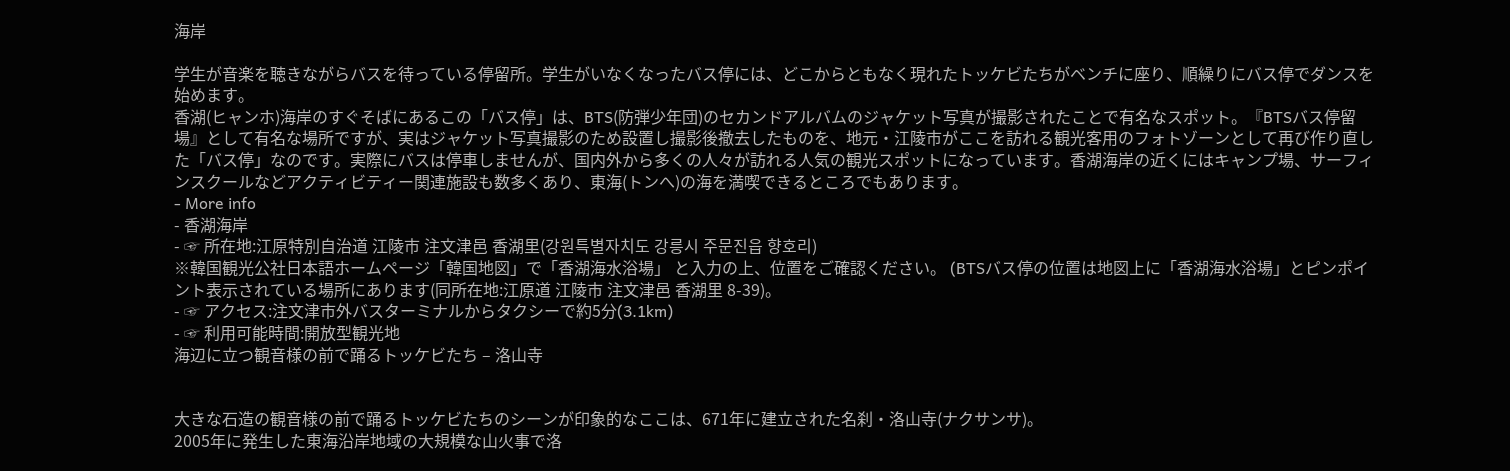海岸

学生が音楽を聴きながらバスを待っている停留所。学生がいなくなったバス停には、どこからともなく現れたトッケビたちがベンチに座り、順繰りにバス停でダンスを始めます。
香湖(ヒャンホ)海岸のすぐそばにあるこの「バス停」は、BTS(防弾少年団)のセカンドアルバムのジャケット写真が撮影されたことで有名なスポット。『BTSバス停留場』として有名な場所ですが、実はジャケット写真撮影のため設置し撮影後撤去したものを、地元・江陵市がここを訪れる観光客用のフォトゾーンとして再び作り直した「バス停」なのです。実際にバスは停車しませんが、国内外から多くの人々が訪れる人気の観光スポットになっています。香湖海岸の近くにはキャンプ場、サーフィンスクールなどアクティビティー関連施設も数多くあり、東海(トンへ)の海を満喫できるところでもあります。
- More info
- 香湖海岸
- ☞ 所在地:江原特別自治道 江陵市 注文津邑 香湖里(강원특별자치도 강릉시 주문진읍 향호리)
※韓国観光公社日本語ホームページ「韓国地図」で「香湖海水浴場」 と入力の上、位置をご確認ください。 (BTSバス停の位置は地図上に「香湖海水浴場」とピンポイント表示されている場所にあります(同所在地:江原道 江陵市 注文津邑 香湖里 8-39)。
- ☞ アクセス:注文津市外バスターミナルからタクシーで約5分(3.1km)
- ☞ 利用可能時間:開放型観光地
海辺に立つ観音様の前で踊るトッケビたち – 洛山寺


大きな石造の観音様の前で踊るトッケビたちのシーンが印象的なここは、671年に建立された名刹・洛山寺(ナクサンサ)。
2005年に発生した東海沿岸地域の大規模な山火事で洛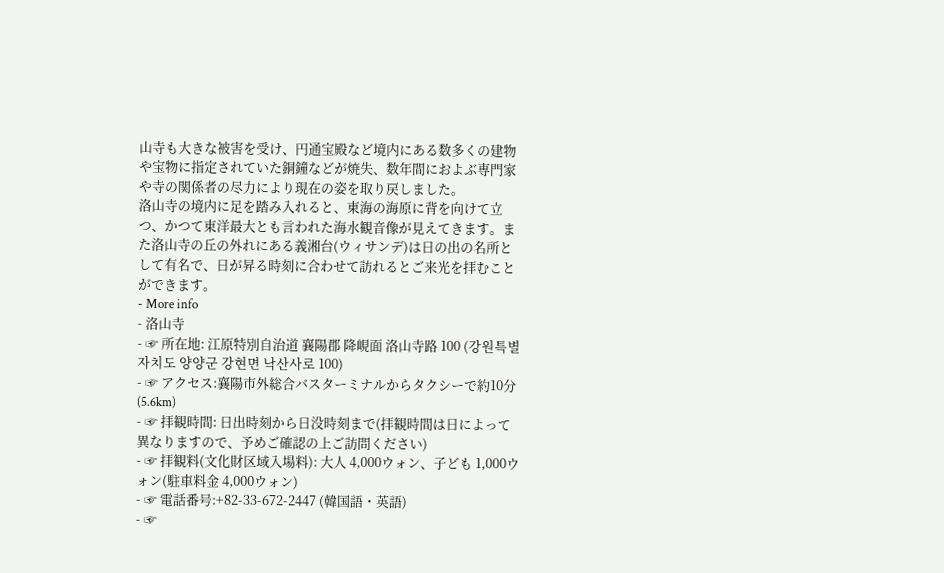山寺も大きな被害を受け、円通宝殿など境内にある数多くの建物や宝物に指定されていた銅鐘などが焼失、数年間におよぶ専門家や寺の関係者の尽力により現在の姿を取り戻しました。
洛山寺の境内に足を踏み入れると、東海の海原に背を向けて立つ、かつて東洋最大とも言われた海水観音像が見えてきます。また洛山寺の丘の外れにある義湘台(ウィサンデ)は日の出の名所として有名で、日が昇る時刻に合わせて訪れるとご来光を拝むことができます。
- More info
- 洛山寺
- ☞ 所在地: 江原特別自治道 襄陽郡 降峴面 洛山寺路 100 (강원특별자치도 양양군 강현면 낙산사로 100)
- ☞ アクセス:襄陽市外総合バスターミナルからタクシーで約10分(5.6km)
- ☞ 拝観時間: 日出時刻から日没時刻まで(拝観時間は日によって異なりますので、予めご確認の上ご訪問ください)
- ☞ 拝観料(文化財区域入場料): 大人 4,000ウォン、子ども 1,000ウォン(駐車料金 4,000ウォン)
- ☞ 電話番号:+82-33-672-2447 (韓国語・英語)
- ☞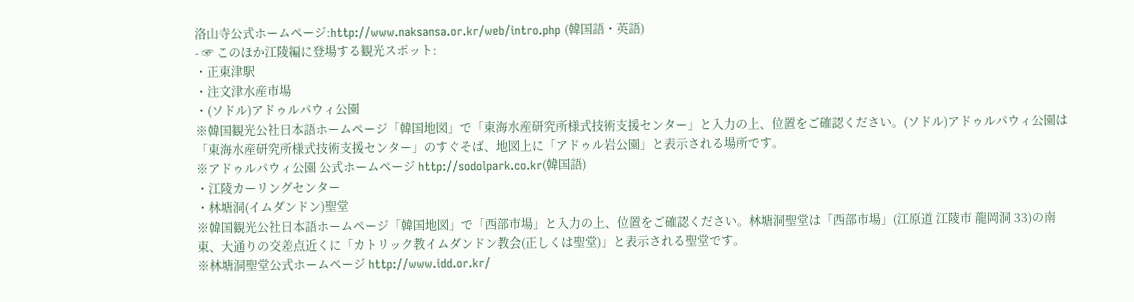洛山寺公式ホームページ:http://www.naksansa.or.kr/web/intro.php (韓国語・英語)
- ☞ このほか江陵編に登場する観光スポット:
・正東津駅
・注文津水産市場
・(ソドル)アドゥルパウィ公園
※韓国観光公社日本語ホームページ「韓国地図」で「東海水産研究所様式技術支援センター」と入力の上、位置をご確認ください。(ソドル)アドゥルパウィ公園は「東海水産研究所様式技術支援センター」のすぐそば、地図上に「アドゥル岩公園」と表示される場所です。
※アドゥルパウィ公園 公式ホームページ http://sodolpark.co.kr(韓国語)
・江陵カーリングセンター
・林塘洞(イムダンドン)聖堂
※韓国観光公社日本語ホームページ「韓国地図」で「西部市場」と入力の上、位置をご確認ください。林塘洞聖堂は「西部市場」(江原道 江陵市 龍岡洞 33)の南東、大通りの交差点近くに「カトリック教イムダンドン教会(正しくは聖堂)」と表示される聖堂です。
※林塘洞聖堂公式ホームページ http://www.idd.or.kr/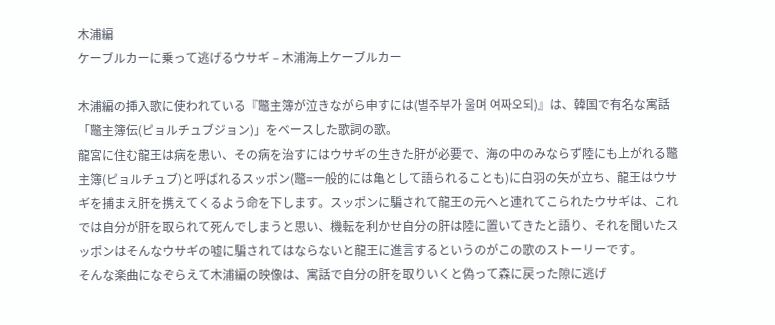木浦編
ケーブルカーに乗って逃げるウサギ – 木浦海上ケーブルカー

木浦編の挿入歌に使われている『鼈主簿が泣きながら申すには(별주부가 울며 여짜오되)』は、韓国で有名な寓話「鼈主簿伝(ピョルチュブジョン)」をベースした歌詞の歌。
龍宮に住む龍王は病を患い、その病を治すにはウサギの生きた肝が必要で、海の中のみならず陸にも上がれる鼈主簿(ピョルチュブ)と呼ばれるスッポン(鼈=一般的には亀として語られることも)に白羽の矢が立ち、龍王はウサギを捕まえ肝を携えてくるよう命を下します。スッポンに騙されて龍王の元へと連れてこられたウサギは、これでは自分が肝を取られて死んでしまうと思い、機転を利かせ自分の肝は陸に置いてきたと語り、それを聞いたスッポンはそんなウサギの嘘に騙されてはならないと龍王に進言するというのがこの歌のストーリーです。
そんな楽曲になぞらえて木浦編の映像は、寓話で自分の肝を取りいくと偽って森に戻った隙に逃げ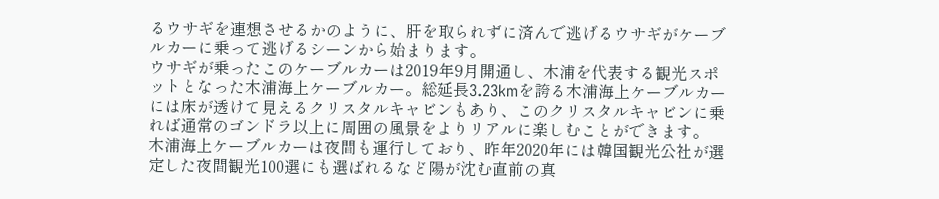るウサギを連想させるかのように、肝を取られずに済んで逃げるウサギがケーブルカーに乗って逃げるシーンから始まります。
ウサギが乗ったこのケーブルカーは2019年9月開通し、木浦を代表する観光スポットとなった木浦海上ケーブルカー。総延長3.23kmを誇る木浦海上ケーブルカーには床が透けて見えるクリスタルキャビンもあり、このクリスタルキャビンに乗れば通常のゴンドラ以上に周囲の風景をよりリアルに楽しむことができます。
木浦海上ケーブルカーは夜間も運行しており、昨年2020年には韓国観光公社が選定した夜間観光100選にも選ばれるなど陽が沈む直前の真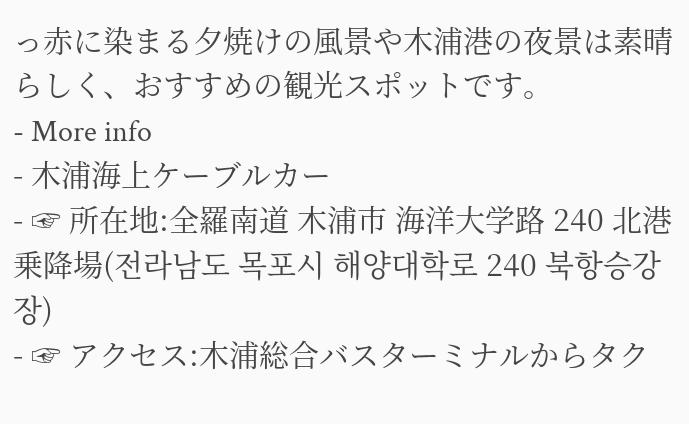っ赤に染まる夕焼けの風景や木浦港の夜景は素晴らしく、おすすめの観光スポットです。
- More info
- 木浦海上ケーブルカー
- ☞ 所在地:全羅南道 木浦市 海洋大学路 240 北港乗降場(전라남도 목포시 해양대학로 240 북항승강장)
- ☞ アクセス:木浦総合バスターミナルからタク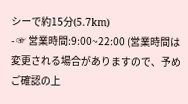シーで約15分(5.7km)
- ☞ 営業時間:9:00~22:00 (営業時間は変更される場合がありますので、予めご確認の上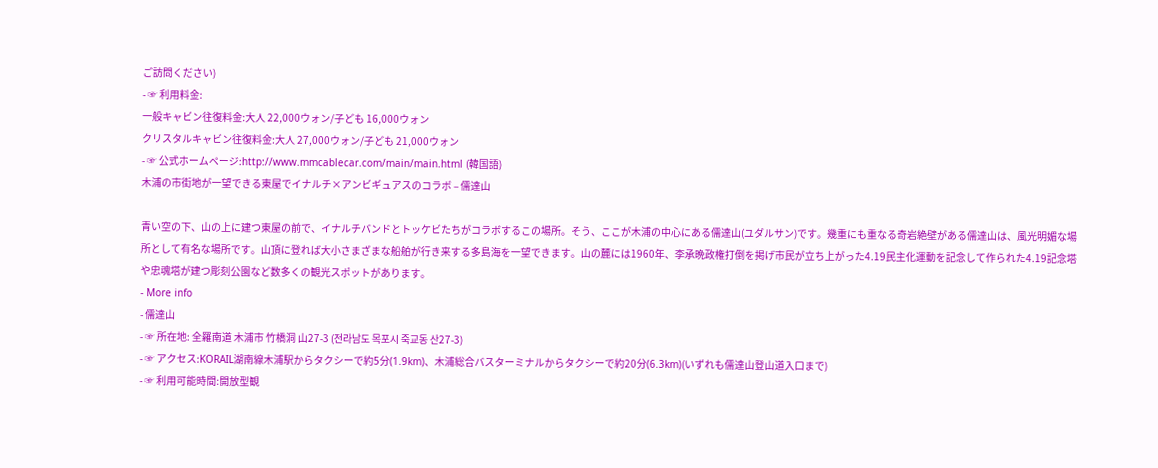ご訪問ください)
- ☞ 利用料金:
一般キャビン往復料金:大人 22,000ウォン/子ども 16,000ウォン
クリスタルキャビン往復料金:大人 27,000ウォン/子ども 21,000ウォン
- ☞ 公式ホームページ:http://www.mmcablecar.com/main/main.html (韓国語)
木浦の市街地が一望できる東屋でイナルチ×アンビギュアスのコラボ – 儒達山

青い空の下、山の上に建つ東屋の前で、イナルチバンドとトッケビたちがコラボするこの場所。そう、ここが木浦の中心にある儒達山(ユダルサン)です。幾重にも重なる奇岩絶壁がある儒達山は、風光明媚な場所として有名な場所です。山頂に登れば大小さまざまな船舶が行き来する多島海を一望できます。山の麓には1960年、李承晩政権打倒を掲げ市民が立ち上がった4.19民主化運動を記念して作られた4.19記念塔や忠魂塔が建つ彫刻公園など数多くの観光スポットがあります。
- More info
- 儒達山
- ☞ 所在地: 全羅南道 木浦市 竹橋洞 山27-3 (전라남도 목포시 죽교동 산27-3)
- ☞ アクセス:KORAIL湖南線木浦駅からタクシーで約5分(1.9km)、木浦総合バスターミナルからタクシーで約20分(6.3km)(いずれも儒達山登山道入口まで)
- ☞ 利用可能時間:開放型観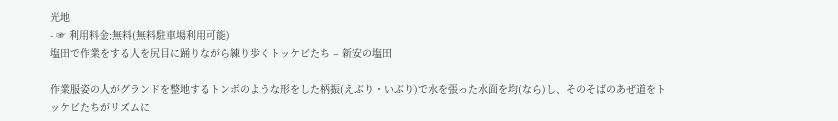光地
- ☞ 利用料金:無料(無料駐車場利用可能)
塩田で作業をする人を尻目に踊りながら練り歩くトッケビたち – 新安の塩田

作業服姿の人がグランドを整地するトンボのような形をした柄振(えぶり・いぶり)で水を張った水面を均(なら)し、そのそばのあぜ道をトッケビたちがリズムに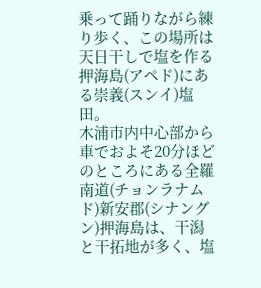乗って踊りながら練り歩く、この場所は天日干しで塩を作る押海島(アペド)にある崇義(スンイ)塩田。
木浦市内中心部から車でおよそ20分ほどのところにある全羅南道(チョンラナムド)新安郡(シナングン)押海島は、干潟と干拓地が多く、塩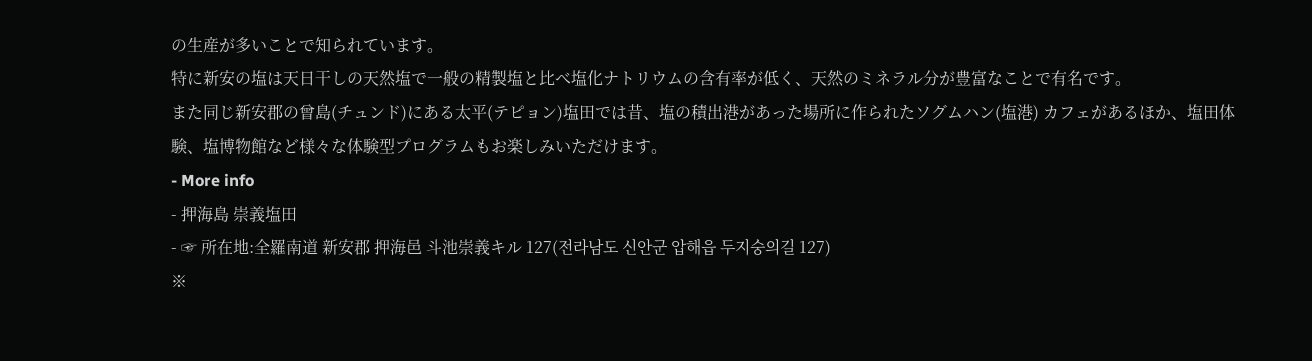の生産が多いことで知られています。
特に新安の塩は天日干しの天然塩で一般の精製塩と比べ塩化ナトリウムの含有率が低く、天然のミネラル分が豊富なことで有名です。
また同じ新安郡の曾島(チュンド)にある太平(テピョン)塩田では昔、塩の積出港があった場所に作られたソグムハン(塩港) カフェがあるほか、塩田体験、塩博物館など様々な体験型プログラムもお楽しみいただけます。
- More info
- 押海島 崇義塩田
- ☞ 所在地:全羅南道 新安郡 押海邑 斗池崇義キル 127(전라남도 신안군 압해읍 두지숭의길 127)
※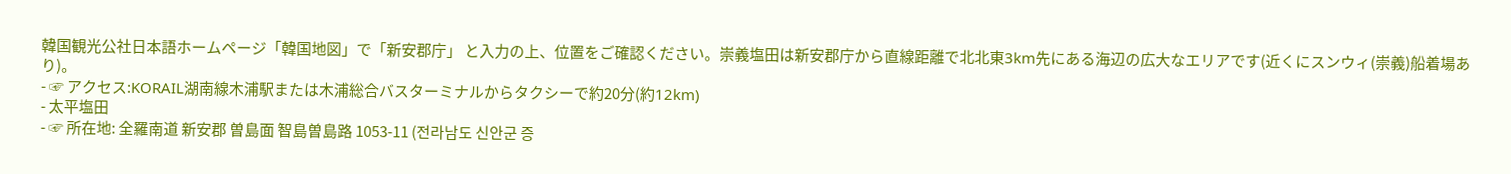韓国観光公社日本語ホームページ「韓国地図」で「新安郡庁」 と入力の上、位置をご確認ください。崇義塩田は新安郡庁から直線距離で北北東3km先にある海辺の広大なエリアです(近くにスンウィ(崇義)船着場あり)。
- ☞ アクセス:KORAIL湖南線木浦駅または木浦総合バスターミナルからタクシーで約20分(約12km)
- 太平塩田
- ☞ 所在地: 全羅南道 新安郡 曽島面 智島曽島路 1053-11 (전라남도 신안군 증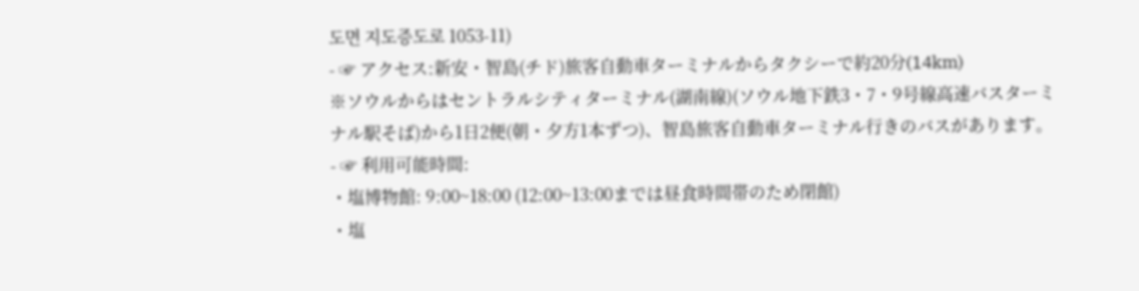도면 지도증도로 1053-11)
- ☞ アクセス:新安・智島(チド)旅客自動車ターミナルからタクシーで約20分(14km)
※ソウルからはセントラルシティターミナル(湖南線)(ソウル地下鉄3・7・9号線高速バスターミナル駅そば)から1日2便(朝・夕方1本ずつ)、智島旅客自動車ターミナル行きのバスがあります。
- ☞ 利用可能時間:
・塩博物館: 9:00~18:00 (12:00~13:00までは昼食時間帯のため閉館)
・塩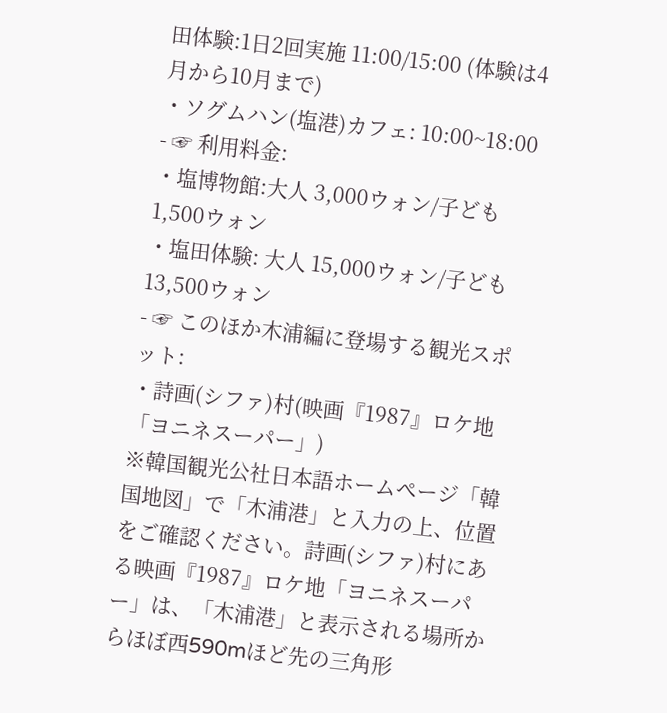田体験:1日2回実施 11:00/15:00 (体験は4月から10月まで)
・ソグムハン(塩港)カフェ: 10:00~18:00
- ☞ 利用料金:
・塩博物館:大人 3,000ウォン/子ども 1,500ウォン
・塩田体験: 大人 15,000ウォン/子ども 13,500ウォン
- ☞ このほか木浦編に登場する観光スポット:
・詩画(シファ)村(映画『1987』ロケ地「ヨニネスーパー」)
※韓国観光公社日本語ホームページ「韓国地図」で「木浦港」と入力の上、位置をご確認ください。詩画(シファ)村にある映画『1987』ロケ地「ヨニネスーパー」は、「木浦港」と表示される場所からほぼ西590mほど先の三角形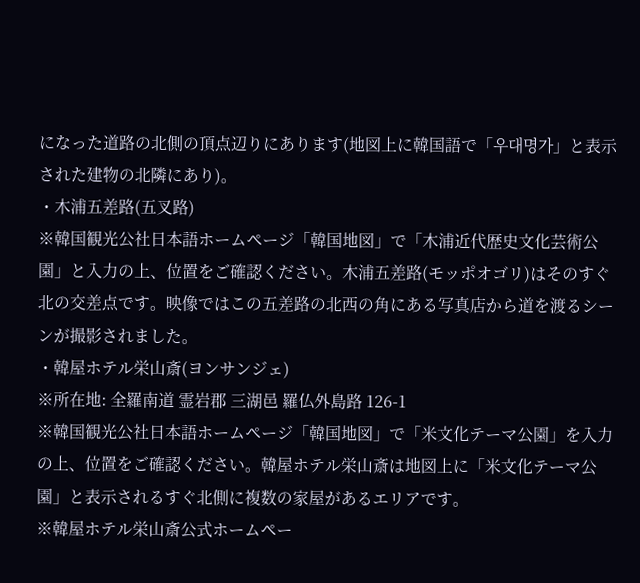になった道路の北側の頂点辺りにあります(地図上に韓国語で「우대명가」と表示された建物の北隣にあり)。
・木浦五差路(五叉路)
※韓国観光公社日本語ホームページ「韓国地図」で「木浦近代歴史文化芸術公園」と入力の上、位置をご確認ください。木浦五差路(モッポオゴリ)はそのすぐ北の交差点です。映像ではこの五差路の北西の角にある写真店から道を渡るシーンが撮影されました。
・韓屋ホテル栄山斎(ヨンサンジェ)
※所在地: 全羅南道 霊岩郡 三湖邑 羅仏外島路 126-1
※韓国観光公社日本語ホームページ「韓国地図」で「米文化テーマ公園」を入力の上、位置をご確認ください。韓屋ホテル栄山斎は地図上に「米文化テーマ公園」と表示されるすぐ北側に複数の家屋があるエリアです。
※韓屋ホテル栄山斎公式ホームペー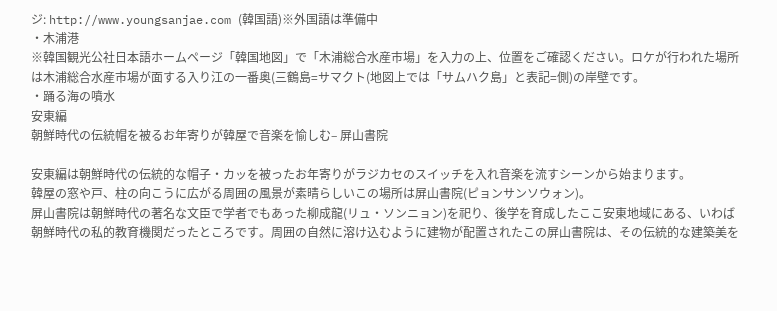ジ: http://www.youngsanjae.com (韓国語)※外国語は準備中
・木浦港
※韓国観光公社日本語ホームページ「韓国地図」で「木浦総合水産市場」を入力の上、位置をご確認ください。ロケが行われた場所は木浦総合水産市場が面する入り江の一番奥(三鶴島=サマクト(地図上では「サムハク島」と表記=側)の岸壁です。
・踊る海の噴水
安東編
朝鮮時代の伝統帽を被るお年寄りが韓屋で音楽を愉しむ– 屏山書院

安東編は朝鮮時代の伝統的な帽子・カッを被ったお年寄りがラジカセのスイッチを入れ音楽を流すシーンから始まります。
韓屋の窓や戸、柱の向こうに広がる周囲の風景が素晴らしいこの場所は屏山書院(ピョンサンソウォン)。
屏山書院は朝鮮時代の著名な文臣で学者でもあった柳成龍(リュ・ソンニョン)を祀り、後学を育成したここ安東地域にある、いわば朝鮮時代の私的教育機関だったところです。周囲の自然に溶け込むように建物が配置されたこの屏山書院は、その伝統的な建築美を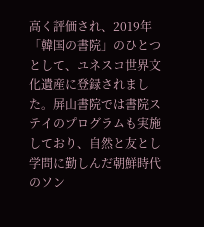高く評価され、2019年「韓国の書院」のひとつとして、ユネスコ世界文化遺産に登録されました。屏山書院では書院ステイのプログラムも実施しており、自然と友とし学問に勤しんだ朝鮮時代のソン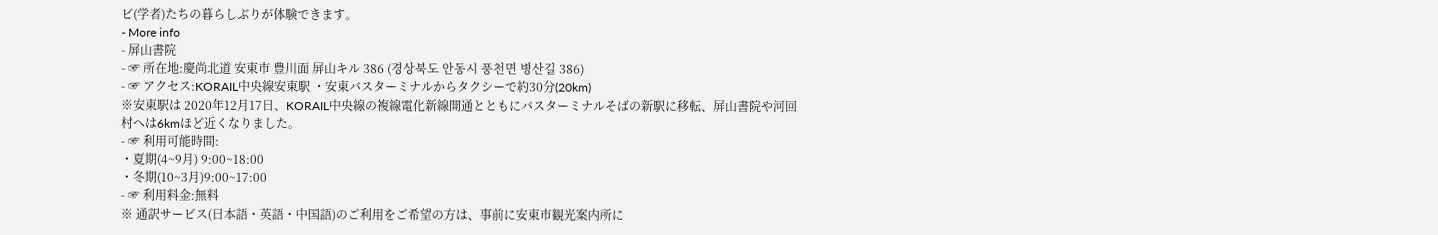ビ(学者)たちの暮らしぶりが体験できます。
- More info
- 屏山書院
- ☞ 所在地:慶尚北道 安東市 豊川面 屏山キル 386 (경상북도 안동시 풍천면 병산길 386)
- ☞ アクセス:KORAIL中央線安東駅 ・安東バスターミナルからタクシーで約30分(20km)
※安東駅は 2020年12月17日、KORAIL中央線の複線電化新線開通とともにバスターミナルそばの新駅に移転、屏山書院や河回村へは6kmほど近くなりました。
- ☞ 利用可能時間:
・夏期(4~9月) 9:00~18:00
・冬期(10~3月)9:00~17:00
- ☞ 利用料金:無料
※ 通訳サービス(日本語・英語・中国語)のご利用をご希望の方は、事前に安東市観光案内所に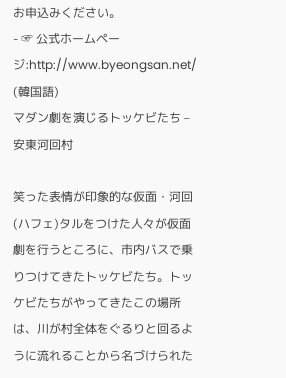お申込みください。
- ☞ 公式ホームページ:http://www.byeongsan.net/ (韓国語)
マダン劇を演じるトッケビたち – 安東河回村

笑った表情が印象的な仮面・河回(ハフェ)タルをつけた人々が仮面劇を行うところに、市内バスで乗りつけてきたトッケビたち。トッケビたちがやってきたこの場所は、川が村全体をぐるりと回るように流れることから名づけられた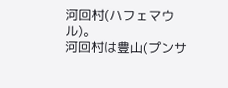河回村(ハフェマウル)。
河回村は豊山(プンサ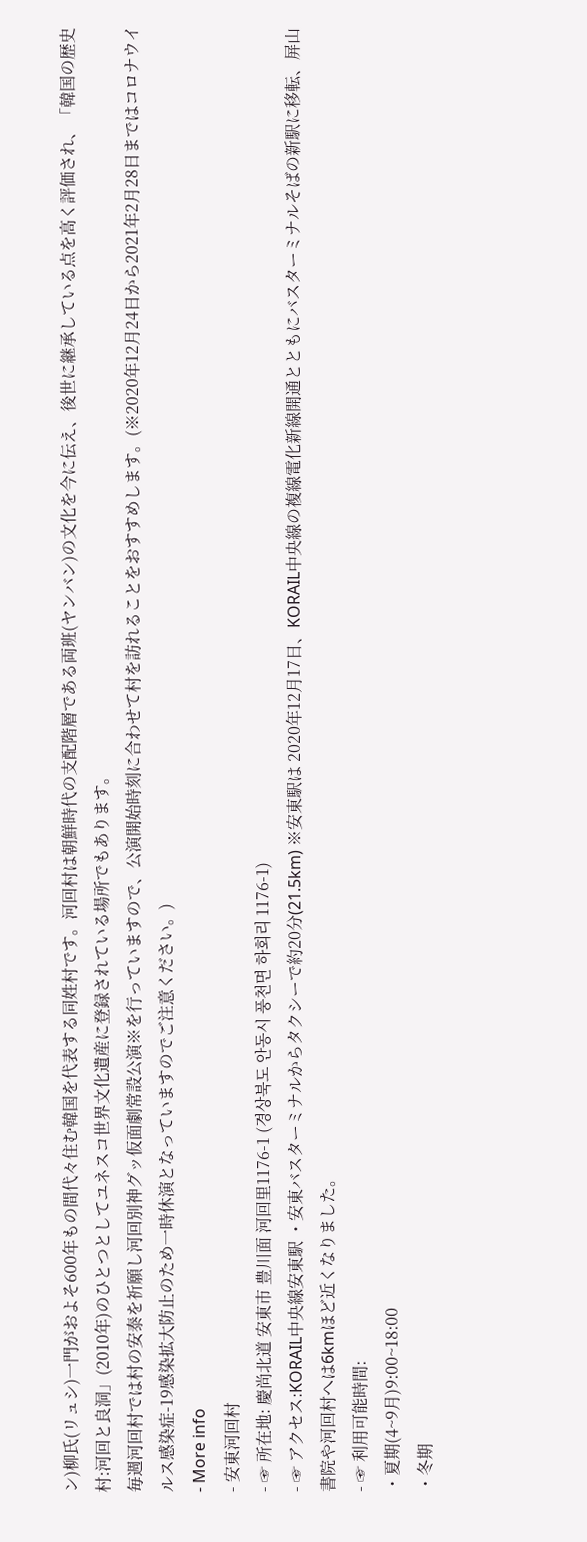ン)柳氏(リュシ)一門がおよそ600年もの間代々住む韓国を代表する同姓村です。河回村は朝鮮時代の支配階層である両班(ヤンバン)の文化を今に伝え、後世に継承している点を高く評価され、「韓国の歴史村:河回と良洞」(2010年)のひとつとしてユネスコ世界文化遺産に登録されている場所でもあります。
毎週河回村では村の安泰を祈願し河回別神グッ仮面劇常設公演※を行っていますので、公演開始時刻に合わせて村を訪れることをおすすめします。(※2020年12月24日から2021年2月28日まではコロナウイルス感染症-19感染拡大防止のため一時休演となっていますのでご注意ください。)
- More info
- 安東河回村
- ☞ 所在地: 慶尚北道 安東市 豊川面 河回里1176-1 (경상북도 안동시 풍천면 하회리 1176-1)
- ☞ アクセス:KORAIL中央線安東駅 ・安東バスターミナルからタクシーで約20分(21.5km) ※安東駅は 2020年12月17日、KORAIL中央線の複線電化新線開通とともにバスターミナルそばの新駅に移転、屏山書院や河回村へは6kmほど近くなりました。
- ☞ 利用可能時間:
・夏期(4~9月)9:00~18:00
・冬期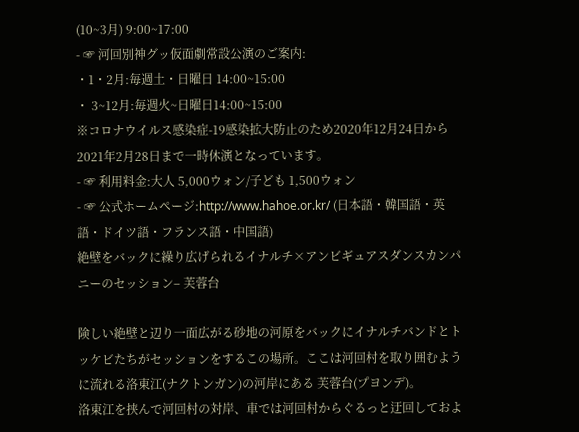(10~3月) 9:00~17:00
- ☞ 河回別神グッ仮面劇常設公演のご案内:
・1・2月:毎週土・日曜日 14:00~15:00
・ 3~12月:毎週火~日曜日14:00~15:00
※コロナウイルス感染症-19感染拡大防止のため2020年12月24日から2021年2月28日まで一時休演となっています。
- ☞ 利用料金:大人 5,000ウォン/子ども 1,500ウォン
- ☞ 公式ホームページ:http://www.hahoe.or.kr/ (日本語・韓国語・英語・ドイツ語・フランス語・中国語)
絶壁をバックに繰り広げられるイナルチ×アンビギュアスダンスカンパニーのセッション– 芙蓉台

険しい絶壁と辺り一面広がる砂地の河原をバックにイナルチバンドとトッケビたちがセッションをするこの場所。ここは河回村を取り囲むように流れる洛東江(ナクトンガン)の河岸にある 芙蓉台(プヨンデ)。
洛東江を挟んで河回村の対岸、車では河回村からぐるっと迂回しておよ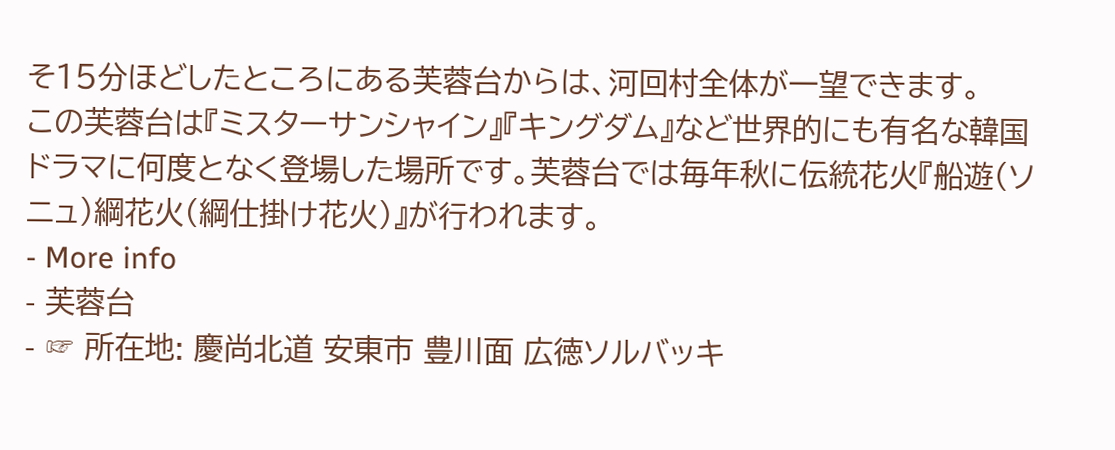そ15分ほどしたところにある芙蓉台からは、河回村全体が一望できます。
この芙蓉台は『ミスターサンシャイン』『キングダム』など世界的にも有名な韓国ドラマに何度となく登場した場所です。芙蓉台では毎年秋に伝統花火『船遊(ソニュ)綱花火(綱仕掛け花火)』が行われます。
- More info
- 芙蓉台
- ☞ 所在地: 慶尚北道 安東市 豊川面 広徳ソルバッキ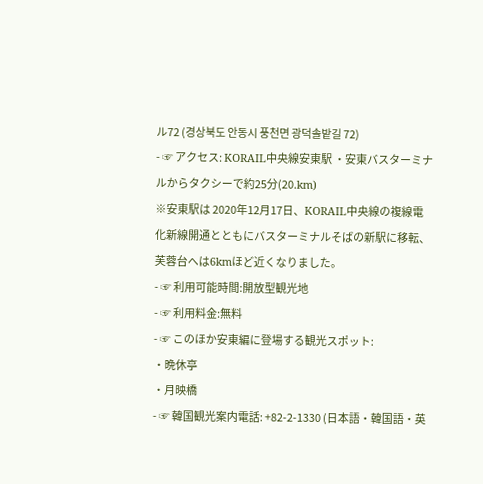ル72 (경상북도 안동시 풍천면 광덕솔밭길 72)
- ☞ アクセス: KORAIL中央線安東駅 ・安東バスターミナルからタクシーで約25分(20.km)
※安東駅は 2020年12月17日、KORAIL中央線の複線電化新線開通とともにバスターミナルそばの新駅に移転、芙蓉台へは6kmほど近くなりました。
- ☞ 利用可能時間:開放型観光地
- ☞ 利用料金:無料
- ☞ このほか安東編に登場する観光スポット:
・晩休亭
・月映橋
- ☞ 韓国観光案内電話: +82-2-1330 (日本語・韓国語・英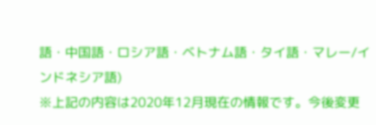語・中国語・ロシア語・ベトナム語・タイ語・マレー/インドネシア語)
※上記の内容は2020年12月現在の情報です。今後変更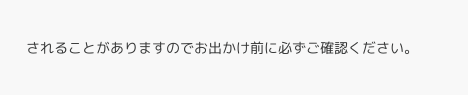されることがありますのでお出かけ前に必ずご確認ください。